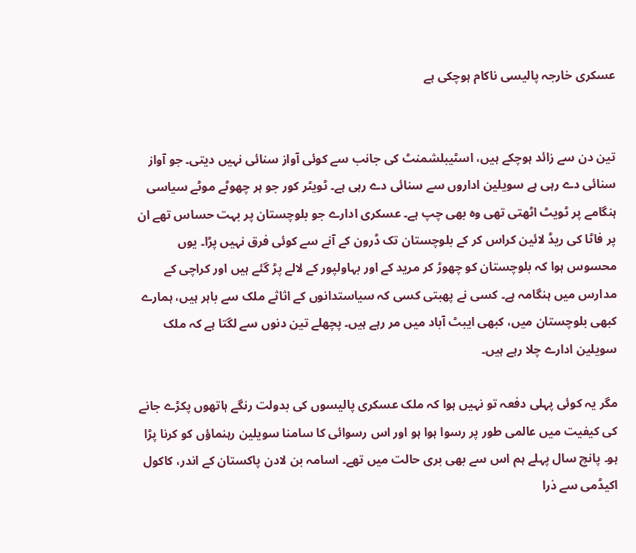عسکری خارجہ پالیسی ناکام ہوچکی ہے


تین دن سے زائد ہوچکے ہیں، اسٹیبلشمنٹ کی جانب سے کوئی آواز سنائی نہیں دیتی۔ جو آواز سنائی دے رہی ہے سویلین اداروں سے سنائی دے رہی ہے۔ ٹویٹر کور جو ہر چھوٹے موٹے سیاسی ہنگامے پر ٹویٹ اٹھتی تھی وہ بھی چپ ہے۔ عسکری ادارے جو بلوچستان پر بہت حساس تھے ان پر فاٹا کی ریڈ لائین کراس کر کے بلوچستان تک ڈرون کے آنے سے کوئی فرق نہیں پڑا۔ یوں محسوس ہوا کہ بلوچستان کو چھوڑ کر مرید کے اور بہاولپور کے لالے پڑ گئے ہیں اور کراچی کے مدارس میں ہنگامہ ہے۔ کسی نے پھبتی کسی کہ سیاستدانوں کے اثاثے ملک سے باہر ہیں، ہمارے کبھی بلوچستان میں، کبھی ایبٹ آباد میں مر رہے ہیں۔ پچھلے تین دنوں سے لگتا ہے کہ ملک سویلین ادارے چلا رہے ہیں۔

مگر یہ کوئی پہلی دفعہ تو نہیں ہوا کہ ملک عسکری پالیسوں کی بدولت رنگے ہاتھوں پکڑے جانے کی کیفیت میں عالمی طور پر رسوا ہوا ہو اور اس رسوائی کا سامنا سویلین رہنماؤں کو کرنا پڑا ہو۔ پانچ سال پہلے ہم اس سے بھی بری حالت میں تھے۔ اسامہ بن لادن پاکستان کے اندر، کاکول اکیڈمی سے ذرا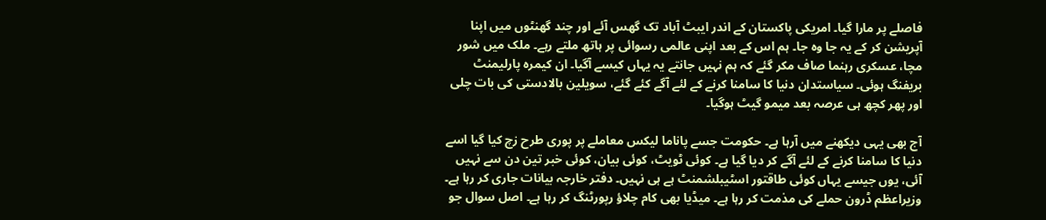فاصلے پر مارا گیا۔ امریکی پاکستان کے اندر ایبٹ آباد تک گھس آئے اور چند گھنٹوں میں اپنا آپریشن کر کے یہ جا وہ جا۔ ہم اس کے بعد اپنی عالمی رسوائی پر ہاتھ ملتے رہے۔ ملک میں شور مچا، عسکری رہنما صاف مکر گئے کہ ہم نہیں جانتے یہ یہاں کیسے آگیا۔ ان کیمرہ پارلیمنٹ بریفنگ ہوئی۔ سیاستدان دنیا کا سامنا کرنے کے لئے آگے کئے گئے، سویلین بالادستی کی بات چلی اور پھر کچھ ہی عرصہ بعد میمو گیٹ ہوگیا۔

آج بھی یہی دیکھنے میں آرہا ہے۔ حکومت جسے پاناما لیکس معاملے پر پوری طرح زچ کیا گیا اسے دنیا کا سامنا کرنے کے لئے آگے کر دیا گیا ہے۔ کوئی ٹویٹ، کوئی بیان، کوئی خبر تین دن سے نہیں آئی، یوں جیسے یہاں کوئی طاقتور اسٹیبلشمنٹ ہے ہی نہیں۔ دفتر خارجہ بیانات جاری کر رہا ہے۔ وزیراعظم ڈرون حملے کی مذمت کر رہا ہے۔ میڈیا بھی کام چلاؤ رپورٹنگ کر رہا ہے۔ اصل سوال جو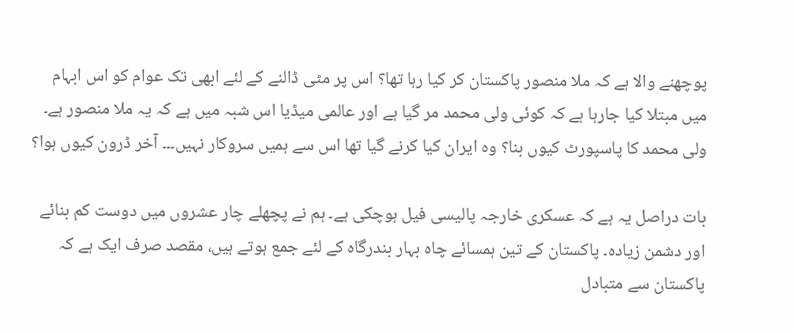پوچھنے والا ہے کہ ملا منصور پاکستان کر کیا رہا تھا؟ اس پر مٹی ڈالنے کے لئے ابھی تک عوام کو اس ابہام میں مبتلا کیا جارہا ہے کہ کوئی ولی محمد مر گیا ہے اور عالمی میڈیا اس شبہ میں ہے کہ یہ ملا منصور ہے۔ ولی محمد کا پاسپورٹ کیوں بنا؟ وہ ایران کیا کرنے گیا تھا اس سے ہمیں سروکار نہیں۔۔۔ آخر ڈرون کیوں ہوا؟

بات دراصل یہ ہے کہ عسکری خارجہ پالیسی فیل ہوچکی ہے۔ ہم نے پچھلے چار عشروں میں دوست کم بنائے اور دشمن زیادہ۔ پاکستان کے تین ہمسائے چاہ بہار بندرگاہ کے لئے جمع ہوتے ہیں، مقصد صرف ایک ہے کہ پاکستان سے متبادل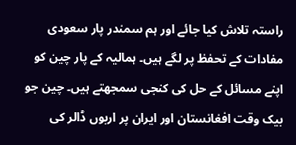راستہ تلاش کیا جائے اور ہم سمندر پار سعودی مفادات کے تحفظ پر لگے ہیں۔ ہمالیہ کے پار چین کو اپنے مسائل کے حل کی کنجی سمجھتے ہیں۔ چین جو بیک وقت افغانستان اور ایران پر اربوں ڈالر کی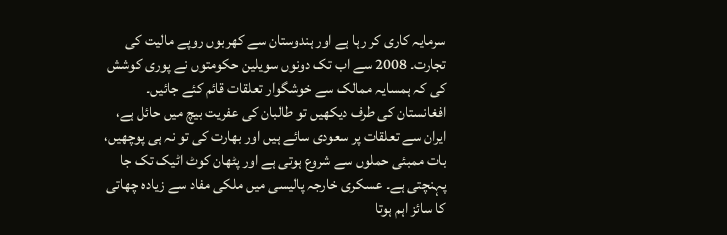سرمایہ کاری کر رہا ہے اور ہندوستان سے کھربوں روپے مالیت کی تجارت۔ 2008 سے اب تک دونوں سویلین حکومتوں نے پوری کوشش کی کہ ہمسایہ ممالک سے خوشگوار تعلقات قائم کئے جائیں۔ افغانستان کی طرف دیکھیں تو طالبان کی عفریت بیچ میں حائل ہے، ایران سے تعلقات پر سعودی سائے ہیں اور بھارت کی تو نہ ہی پوچھیں، بات ممبئی حملوں سے شروع ہوتی ہے اور پٹھان کوٹ اٹیک تک جا پہنچتی ہے۔ عسکری خارجہ پالیسی میں ملکی مفاد سے زیادہ چھاتی کا سائز اہم ہوتا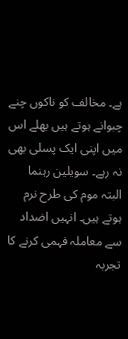ہے۔ مخالف کو ناکوں چنے چبوانے ہوتے ہیں بھلے اس میں اپنی ایک پسلی بھی نہ رہے۔ سویلین رہنما البتہ موم کی طرح نرم ہوتے ہیں۔ انہیں اضداد سے معاملہ فہمی کرنے کا تجربہ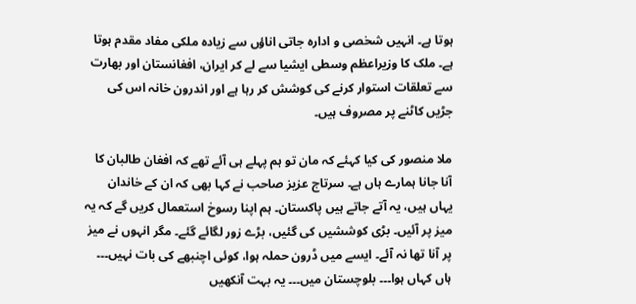ہوتا ہے۔ انہیں شخصی و ادارہ جاتی اناؤں سے زیادہ ملکی مفاد مقدم ہوتا ہے۔ ملک کا وزیراعظم وسطی ایشیا سے لے کر ایران، افغانستان اور بھارت سے تعلقات استوار کرنے کی کوشش کر رہا ہے اور اندرون خانہ اس کی جڑیں کاٹنے پر مصروف ہیں۔

ملا منصور کی کیا کہئے کہ مان تو ہم پہلے ہی آئے تھے کہ افغان طالبان کا آنا جانا ہمارے ہاں ہے۔ سرتاج عزیز صاحب نے کہا بھی کہ ان کے خاندان یہاں ہیں، یہ آتے جاتے ہیں پاکستان۔ ہم اپنا رسوخ استعمال کریں گے کہ یہ میز پر آئیں۔ بڑی کوششیں کی گئیں، بڑے زور لگائے گئے۔ مگر انہوں نے میز پر آنا تھا نہ آئے۔ ایسے میں ڈرون حملہ ہوا، کوئی اچنبھے کی بات نہیں۔۔۔ ہاں کہاں ہوا۔۔۔ بلوچستان میں۔۔۔ یہ بہت آنکھیں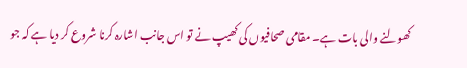کھولنے والی بات ہے۔ مقامی صحافیوں کی کھیپ نے تو اس جانب اشارہ کرنا شروع کر دیا ہے کہ جو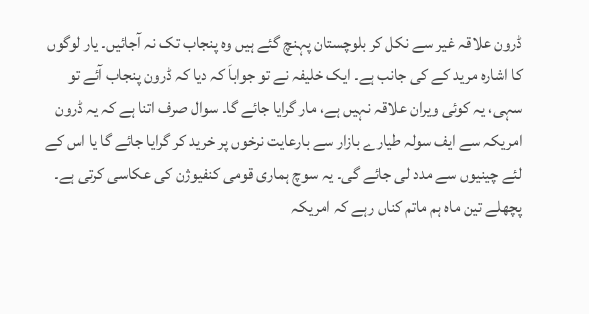ڈرون علاقہ غیر سے نکل کر بلوچستان پہنچ گئے ہیں وہ پنجاب تک نہ آجائیں۔ یار لوگوں کا اشارہ مرید کے کی جانب ہے۔ ایک خلیفہ نے تو جواباَ کہ دیا کہ ڈرون پنجاب آئے تو سہی، یہ کوئی ویران علاقہ نہیں ہے، مار گرایا جائے گا۔ سوال صرف اتنا ہے کہ یہ ڈرون امریکہ سے ایف سولہ طیارے بازار سے بارعایت نرخوں پر خرید کر گرایا جائے گا یا اس کے لئے چینیوں سے مدد لی جائے گی۔ یہ سوچ ہماری قومی کنفیوژن کی عکاسی کرتی ہے۔ پچھلے تین ماہ ہم ماتم کناں رہے کہ امریکہ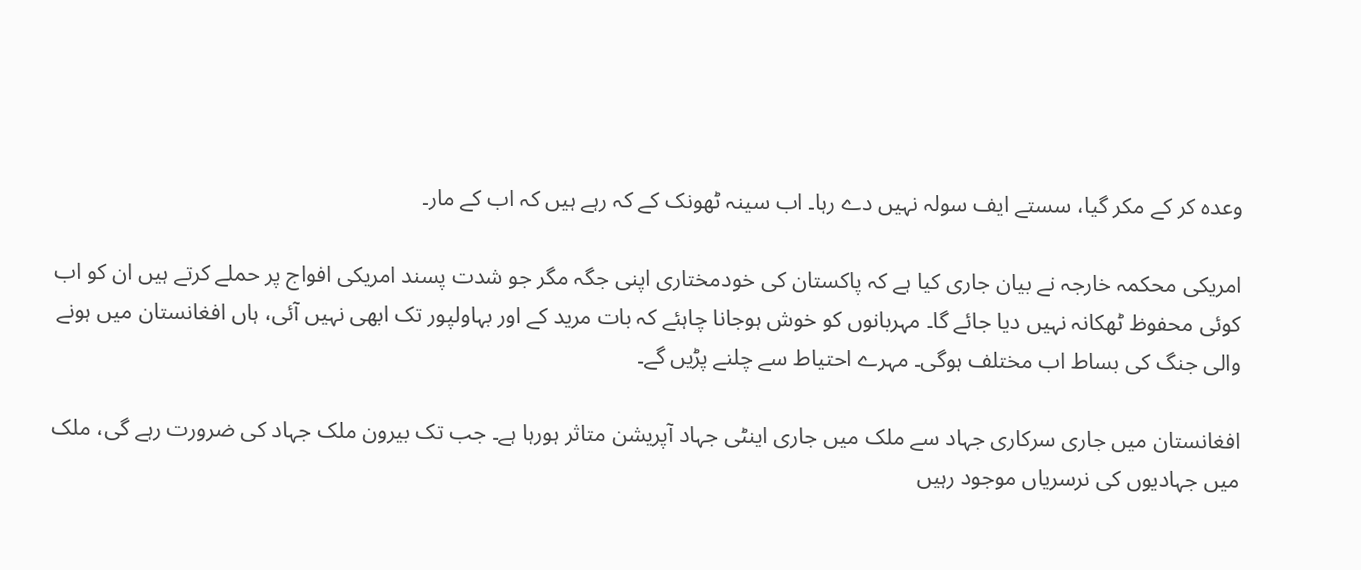وعدہ کر کے مکر گیا، سستے ایف سولہ نہیں دے رہا۔ اب سینہ ٹھونک کے کہ رہے ہیں کہ اب کے مار۔

امریکی محکمہ خارجہ نے بیان جاری کیا ہے کہ پاکستان کی خودمختاری اپنی جگہ مگر جو شدت پسند امریکی افواج پر حملے کرتے ہیں ان کو اب کوئی محفوظ ٹھکانہ نہیں دیا جائے گا۔ مہربانوں کو خوش ہوجانا چاہئے کہ بات مرید کے اور بہاولپور تک ابھی نہیں آئی، ہاں افغانستان میں ہونے والی جنگ کی بساط اب مختلف ہوگی۔ مہرے احتیاط سے چلنے پڑیں گے۔

افغانستان میں جاری سرکاری جہاد سے ملک میں جاری اینٹی جہاد آپریشن متاثر ہورہا ہے۔ جب تک بیرون ملک جہاد کی ضرورت رہے گی، ملک میں جہادیوں کی نرسریاں موجود رہیں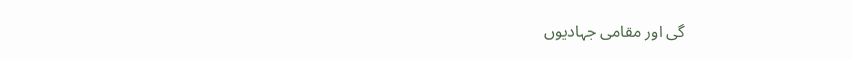گی اور مقامی جہادیوں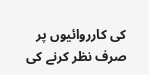کی کارروائیوں پر صرف نظر کرنے کی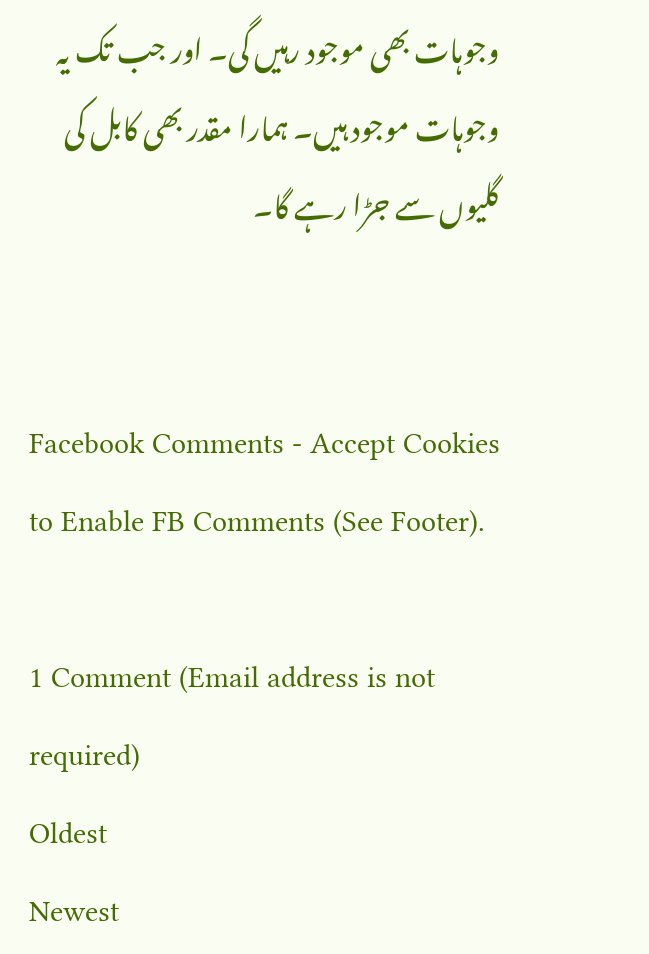وجوہات بھی موجود رہیں گی۔ اور جب تک یہ وجوہات موجود ہیں۔ ہمارا مقدر بھی کابل کی گلیوں سے جڑا رہے گا۔


Facebook Comments - Accept Cookies to Enable FB Comments (See Footer).

1 Comment (Email address is not required)
Oldest
Newest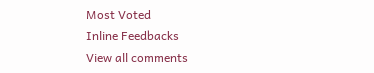Most Voted
Inline Feedbacks
View all comments